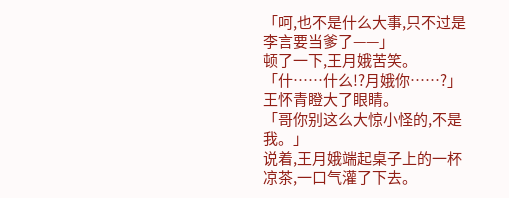「呵,也不是什么大事,只不过是李言要当爹了——」
顿了一下,王月娥苦笑。
「什……什么!?月娥你……?」
王怀青瞪大了眼睛。
「哥你别这么大惊小怪的,不是我。」
说着,王月娥端起桌子上的一杯凉茶,一口气灌了下去。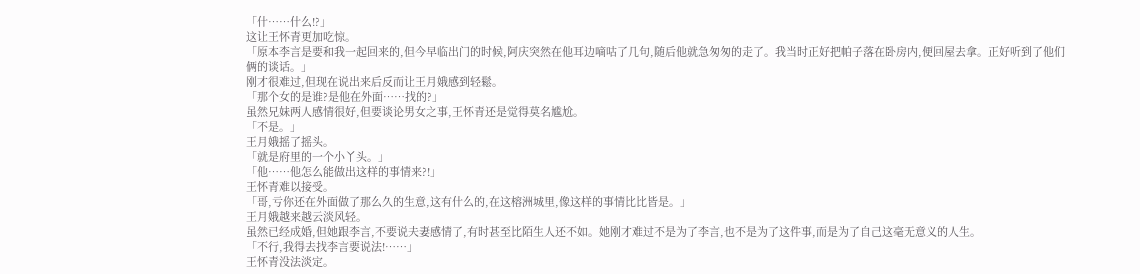「什……什么!?」
这让王怀青更加吃惊。
「原本李言是要和我一起回来的,但今早临出门的时候,阿庆突然在他耳边嘀咕了几句,随后他就急匆匆的走了。我当时正好把帕子落在卧房内,便回屋去拿。正好听到了他们俩的谈话。」
刚才很难过,但现在说出来后反而让王月娥感到轻鬆。
「那个女的是谁?是他在外面……找的?」
虽然兄妹两人感情很好,但要谈论男女之事,王怀青还是觉得莫名尴尬。
「不是。」
王月娥摇了摇头。
「就是府里的一个小丫头。」
「他……他怎么能做出这样的事情来?!」
王怀青难以接受。
「哥,亏你还在外面做了那么久的生意,这有什么的,在这榕洲城里,像这样的事情比比皆是。」
王月娥越来越云淡风轻。
虽然已经成婚,但她跟李言,不要说夫妻感情了,有时甚至比陌生人还不如。她刚才难过不是为了李言,也不是为了这件事,而是为了自己这毫无意义的人生。
「不行,我得去找李言要说法!……」
王怀青没法淡定。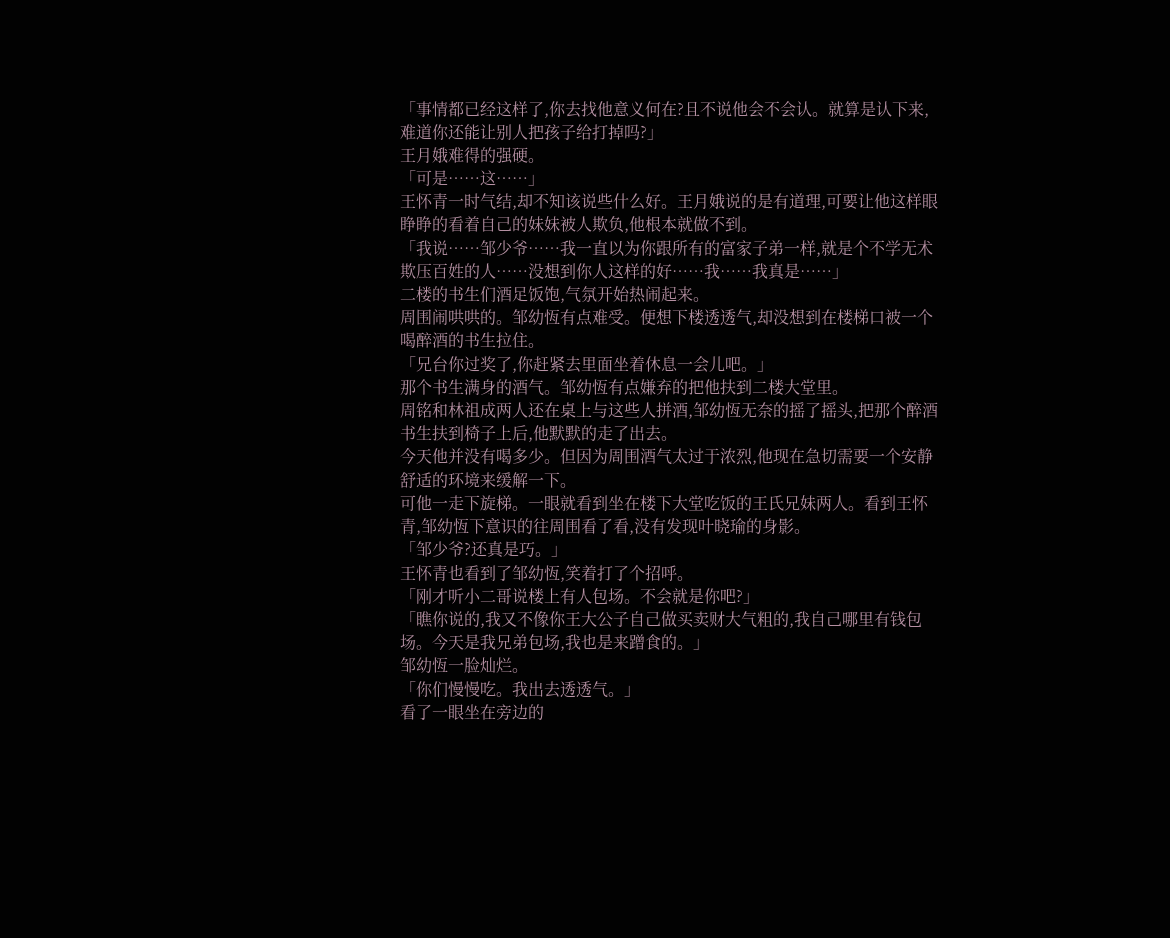「事情都已经这样了,你去找他意义何在?且不说他会不会认。就算是认下来,难道你还能让别人把孩子给打掉吗?」
王月娥难得的强硬。
「可是……这……」
王怀青一时气结,却不知该说些什么好。王月娥说的是有道理,可要让他这样眼睁睁的看着自己的妹妹被人欺负,他根本就做不到。
「我说……邹少爷……我一直以为你跟所有的富家子弟一样,就是个不学无术欺压百姓的人……没想到你人这样的好……我……我真是……」
二楼的书生们酒足饭饱,气氛开始热闹起来。
周围闹哄哄的。邹幼恆有点难受。便想下楼透透气,却没想到在楼梯口被一个喝醉酒的书生拉住。
「兄台你过奖了,你赶紧去里面坐着休息一会儿吧。」
那个书生满身的酒气。邹幼恆有点嫌弃的把他扶到二楼大堂里。
周铭和林祖成两人还在桌上与这些人拼酒,邹幼恆无奈的摇了摇头,把那个醉酒书生扶到椅子上后,他默默的走了出去。
今天他并没有喝多少。但因为周围酒气太过于浓烈,他现在急切需要一个安静舒适的环境来缓解一下。
可他一走下旋梯。一眼就看到坐在楼下大堂吃饭的王氏兄妹两人。看到王怀青,邹幼恆下意识的往周围看了看,没有发现叶晓瑜的身影。
「邹少爷?还真是巧。」
王怀青也看到了邹幼恆,笑着打了个招呼。
「刚才听小二哥说楼上有人包场。不会就是你吧?」
「瞧你说的,我又不像你王大公子自己做买卖财大气粗的,我自己哪里有钱包场。今天是我兄弟包场,我也是来蹭食的。」
邹幼恆一脸灿烂。
「你们慢慢吃。我出去透透气。」
看了一眼坐在旁边的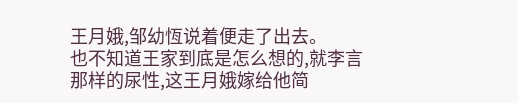王月娥,邹幼恆说着便走了出去。
也不知道王家到底是怎么想的,就李言那样的尿性,这王月娥嫁给他简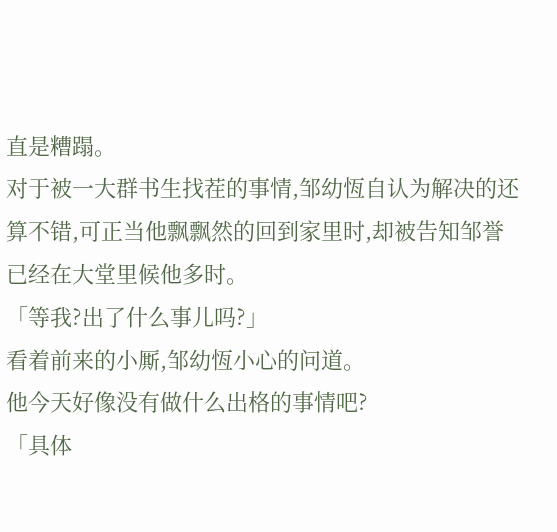直是糟蹋。
对于被一大群书生找茬的事情,邹幼恆自认为解决的还算不错,可正当他飘飘然的回到家里时,却被告知邹誉已经在大堂里候他多时。
「等我?出了什么事儿吗?」
看着前来的小厮,邹幼恆小心的问道。
他今天好像没有做什么出格的事情吧?
「具体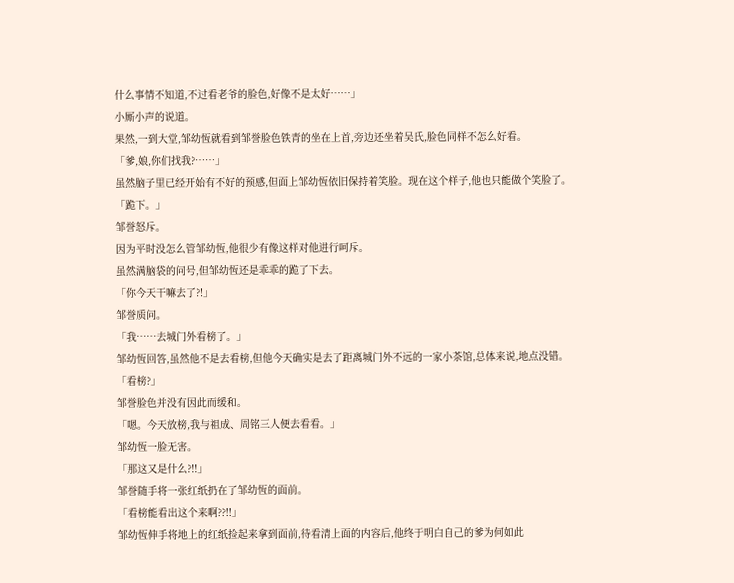什么事情不知道,不过看老爷的脸色,好像不是太好……」
小厮小声的说道。
果然,一到大堂,邹幼恆就看到邹誉脸色铁青的坐在上首,旁边还坐着吴氏,脸色同样不怎么好看。
「爹,娘,你们找我?……」
虽然脑子里已经开始有不好的预感,但面上邹幼恆依旧保持着笑脸。现在这个样子,他也只能做个笑脸了。
「跪下。」
邹誉怒斥。
因为平时没怎么管邹幼恆,他很少有像这样对他进行呵斥。
虽然满脑袋的问号,但邹幼恆还是乖乖的跪了下去。
「你今天干嘛去了?!」
邹誉质问。
「我……去城门外看榜了。」
邹幼恆回答,虽然他不是去看榜,但他今天确实是去了距离城门外不远的一家小茶馆,总体来说,地点没错。
「看榜?」
邹誉脸色并没有因此而缓和。
「嗯。今天放榜,我与祖成、周铭三人便去看看。」
邹幼恆一脸无害。
「那这又是什么?!!」
邹誉随手将一张红纸扔在了邹幼恆的面前。
「看榜能看出这个来啊??!!」
邹幼恆伸手将地上的红纸捡起来拿到面前,待看清上面的内容后,他终于明白自己的爹为何如此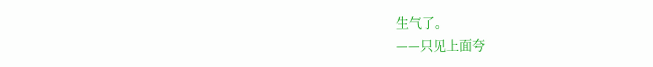生气了。
——只见上面夸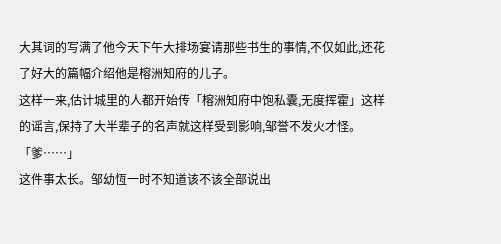大其词的写满了他今天下午大排场宴请那些书生的事情,不仅如此,还花了好大的篇幅介绍他是榕洲知府的儿子。
这样一来,估计城里的人都开始传「榕洲知府中饱私囊,无度挥霍」这样的谣言,保持了大半辈子的名声就这样受到影响,邹誉不发火才怪。
「爹……」
这件事太长。邹幼恆一时不知道该不该全部说出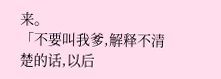来。
「不要叫我爹,解释不清楚的话,以后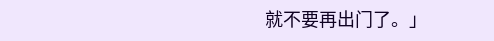就不要再出门了。」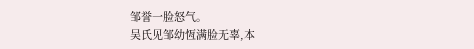邹誉一脸怒气。
吴氏见邹幼恆满脸无辜,本